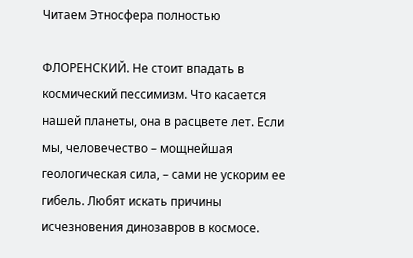Читаем Этносфера полностью

ФЛОРЕНСКИЙ. Не стоит впадать в космический пессимизм. Что касается нашей планеты, она в расцвете лет. Если мы, человечество – мощнейшая геологическая сила, – сами не ускорим ее гибель. Любят искать причины исчезновения динозавров в космосе.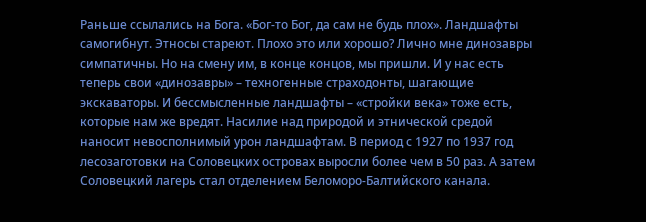Раньше ссылались на Бога. «Бог-то Бог, да сам не будь плох». Ландшафты самогибнут. Этносы стареют. Плохо это или хорошо? Лично мне динозавры симпатичны. Но на смену им, в конце концов, мы пришли. И у нас есть теперь свои «динозавры» – техногенные страходонты, шагающие экскаваторы. И бессмысленные ландшафты – «стройки века» тоже есть, которые нам же вредят. Насилие над природой и этнической средой наносит невосполнимый урон ландшафтам. В период с 1927 по 1937 год лесозаготовки на Соловецких островах выросли более чем в 50 раз. А затем Соловецкий лагерь стал отделением Беломоро-Балтийского канала.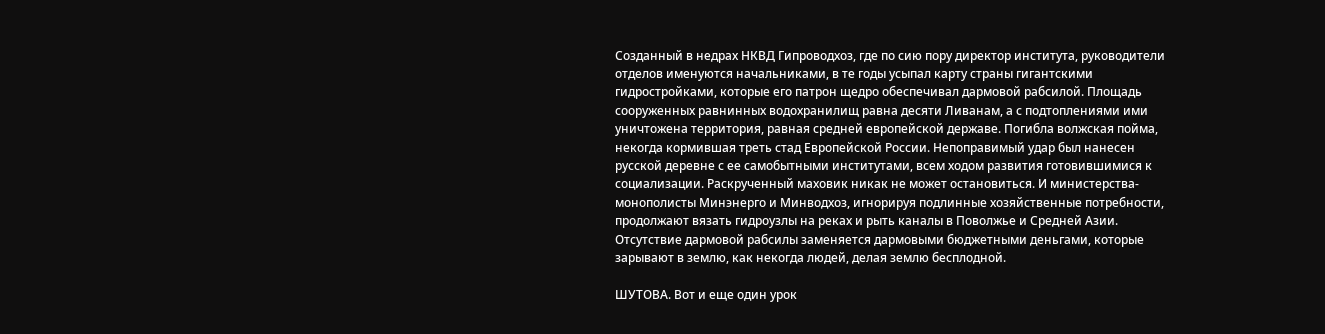Созданный в недрах НКВД Гипроводхоз, где по сию пору директор института, руководители отделов именуются начальниками, в те годы усыпал карту страны гигантскими гидростройками, которые его патрон щедро обеспечивал дармовой рабсилой. Площадь сооруженных равнинных водохранилищ равна десяти Ливанам, а с подтоплениями ими уничтожена территория, равная средней европейской державе. Погибла волжская пойма, некогда кормившая треть стад Европейской России. Непоправимый удар был нанесен русской деревне с ее самобытными институтами, всем ходом развития готовившимися к социализации. Раскрученный маховик никак не может остановиться. И министерства-монополисты Минэнерго и Минводхоз, игнорируя подлинные хозяйственные потребности, продолжают вязать гидроузлы на реках и рыть каналы в Поволжье и Средней Азии. Отсутствие дармовой рабсилы заменяется дармовыми бюджетными деньгами, которые зарывают в землю, как некогда людей, делая землю бесплодной.

ШУТОВА. Вот и еще один урок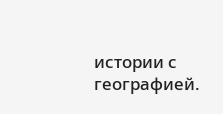истории с географией.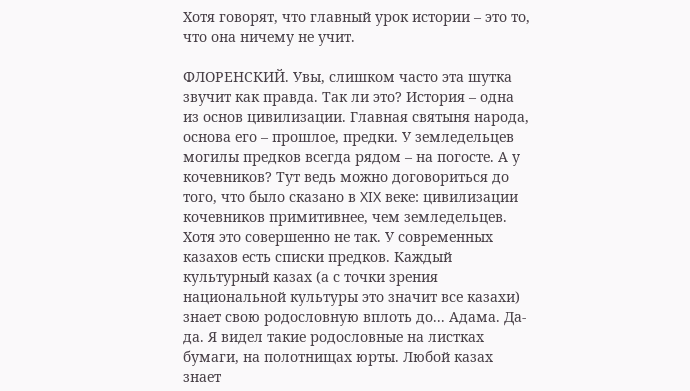Хотя говорят, что главный урок истории – это то, что она ничему не учит.

ФЛОРЕНСКИЙ. Увы, слишком часто эта шутка звучит как правда. Так ли это? История – одна из основ цивилизации. Главная святыня народа, основа его – прошлое, предки. У земледельцев могилы предков всегда рядом – на погосте. А у кочевников? Тут ведь можно договориться до того, что было сказано в XIX веке: цивилизации кочевников примитивнее, чем земледельцев. Хотя это совершенно не так. У современных казахов есть списки предков. Каждый культурный казах (а с точки зрения национальной культуры это значит все казахи) знает свою родословную вплоть до... Адама. Да-да. Я видел такие родословные на листках бумаги, на полотнищах юрты. Любой казах знает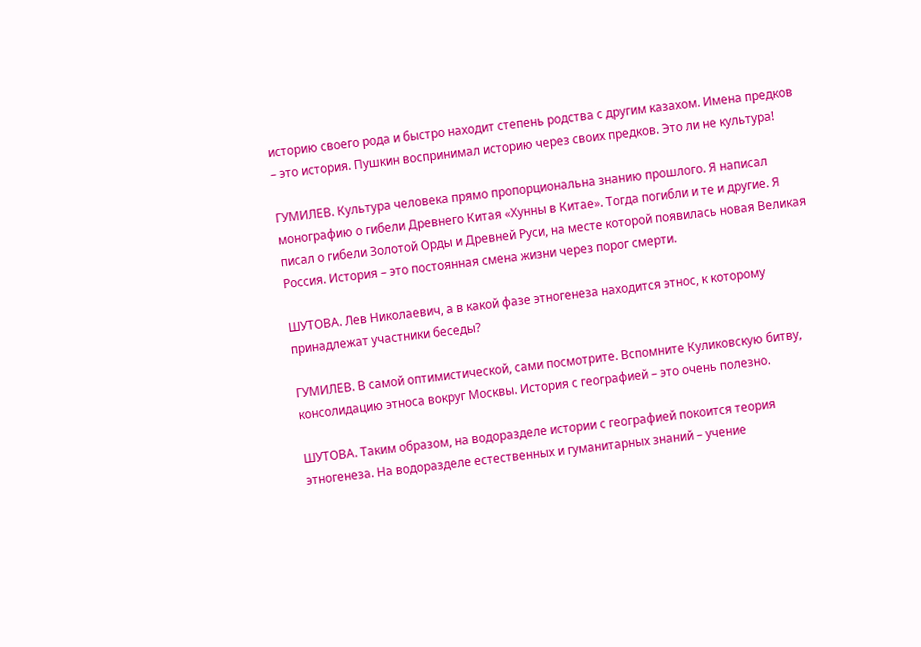историю своего рода и быстро находит степень родства с другим казахом. Имена предков – это история. Пушкин воспринимал историю через своих предков. Это ли не культура!

ГУМИЛЕВ. Культура человека прямо пропорциональна знанию прошлого. Я написал монографию о гибели Древнего Китая «Хунны в Китае». Тогда погибли и те и другие. Я писал о гибели Золотой Орды и Древней Руси, на месте которой появилась новая Великая Россия. История – это постоянная смена жизни через порог смерти.

ШУТОВА. Лев Николаевич, а в какой фазе этногенеза находится этнос, к которому принадлежат участники беседы?

ГУМИЛЕВ. В самой оптимистической, сами посмотрите. Вспомните Куликовскую битву, консолидацию этноса вокруг Москвы. История с географией – это очень полезно.

ШУТОВА. Таким образом, на водоразделе истории с географией покоится теория этногенеза. На водоразделе естественных и гуманитарных знаний – учение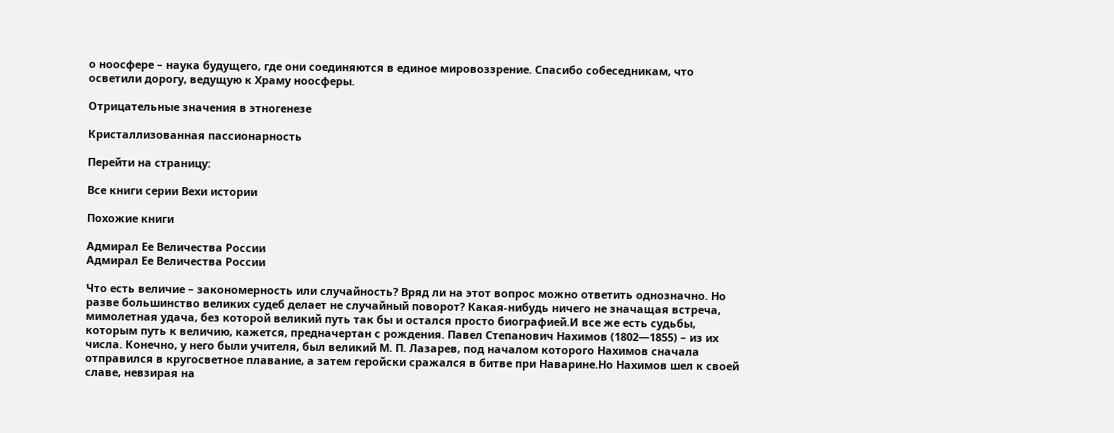о ноосфере – наука будущего, где они соединяются в единое мировоззрение. Спасибо собеседникам, что осветили дорогу, ведущую к Храму ноосферы.

Отрицательные значения в этногенезе

Кристаллизованная пассионарность

Перейти на страницу:

Все книги серии Вехи истории

Похожие книги

Адмирал Ее Величества России
Адмирал Ее Величества России

Что есть величие – закономерность или случайность? Вряд ли на этот вопрос можно ответить однозначно. Но разве большинство великих судеб делает не случайный поворот? Какая-нибудь ничего не значащая встреча, мимолетная удача, без которой великий путь так бы и остался просто биографией.И все же есть судьбы, которым путь к величию, кажется, предначертан с рождения. Павел Степанович Нахимов (1802—1855) – из их числа. Конечно, у него были учителя, был великий М. П. Лазарев, под началом которого Нахимов сначала отправился в кругосветное плавание, а затем геройски сражался в битве при Наварине.Но Нахимов шел к своей славе, невзирая на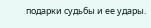подарки судьбы и ее удары.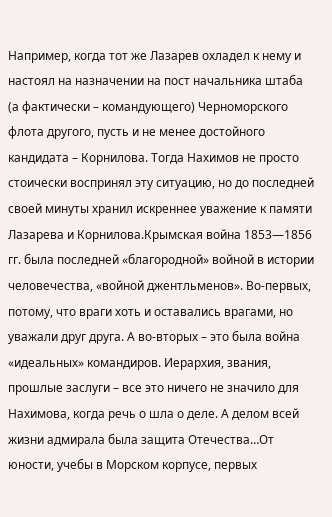Например, когда тот же Лазарев охладел к нему и настоял на назначении на пост начальника штаба (а фактически – командующего) Черноморского флота другого, пусть и не менее достойного кандидата – Корнилова. Тогда Нахимов не просто стоически воспринял эту ситуацию, но до последней своей минуты хранил искреннее уважение к памяти Лазарева и Корнилова.Крымская война 1853—1856 гг. была последней «благородной» войной в истории человечества, «войной джентльменов». Во-первых, потому, что враги хоть и оставались врагами, но уважали друг друга. А во-вторых – это была война «идеальных» командиров. Иерархия, звания, прошлые заслуги – все это ничего не значило для Нахимова, когда речь о шла о деле. А делом всей жизни адмирала была защита Отечества…От юности, учебы в Морском корпусе, первых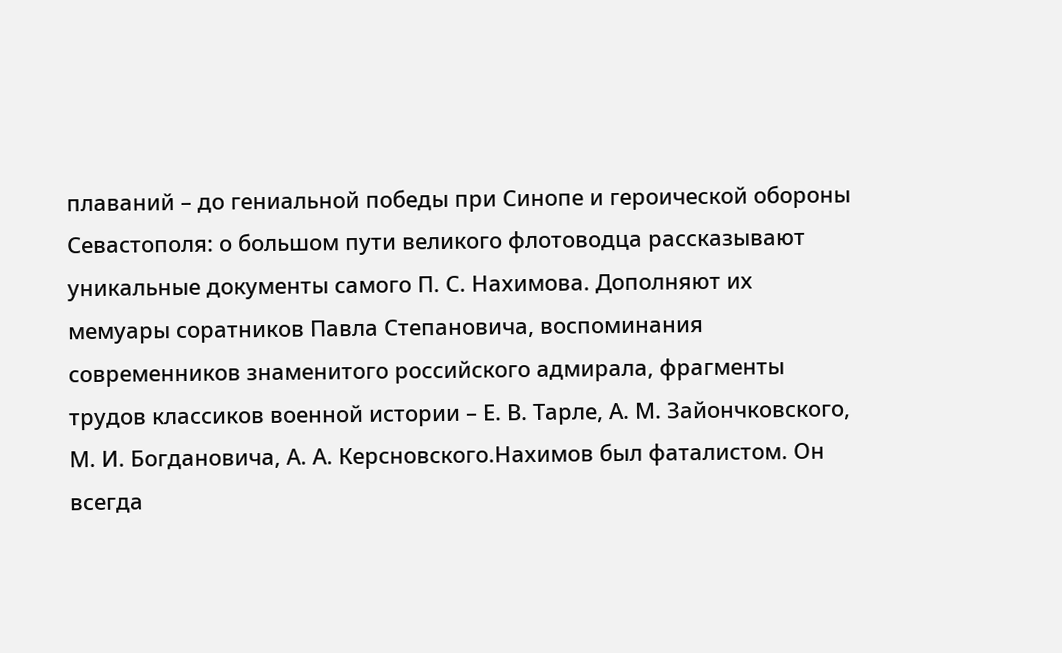плаваний – до гениальной победы при Синопе и героической обороны Севастополя: о большом пути великого флотоводца рассказывают уникальные документы самого П. С. Нахимова. Дополняют их мемуары соратников Павла Степановича, воспоминания современников знаменитого российского адмирала, фрагменты трудов классиков военной истории – Е. В. Тарле, А. М. Зайончковского, М. И. Богдановича, А. А. Керсновского.Нахимов был фаталистом. Он всегда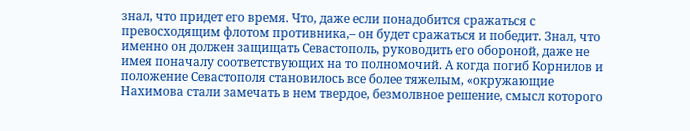знал, что придет его время. Что, даже если понадобится сражаться с превосходящим флотом противника,– он будет сражаться и победит. Знал, что именно он должен защищать Севастополь, руководить его обороной, даже не имея поначалу соответствующих на то полномочий. А когда погиб Корнилов и положение Севастополя становилось все более тяжелым, «окружающие Нахимова стали замечать в нем твердое, безмолвное решение, смысл которого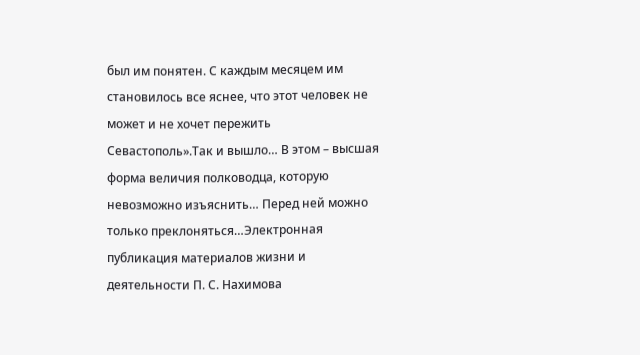был им понятен. С каждым месяцем им становилось все яснее, что этот человек не может и не хочет пережить Севастополь».Так и вышло… В этом – высшая форма величия полководца, которую невозможно изъяснить… Перед ней можно только преклоняться…Электронная публикация материалов жизни и деятельности П. С. Нахимова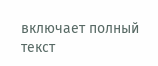включает полный текст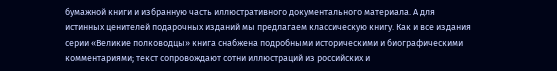бумажной книги и избранную часть иллюстративного документального материала. А для истинных ценителей подарочных изданий мы предлагаем классическую книгу. Как и все издания серии «Великие полководцы» книга снабжена подробными историческими и биографическими комментариями; текст сопровождают сотни иллюстраций из российских и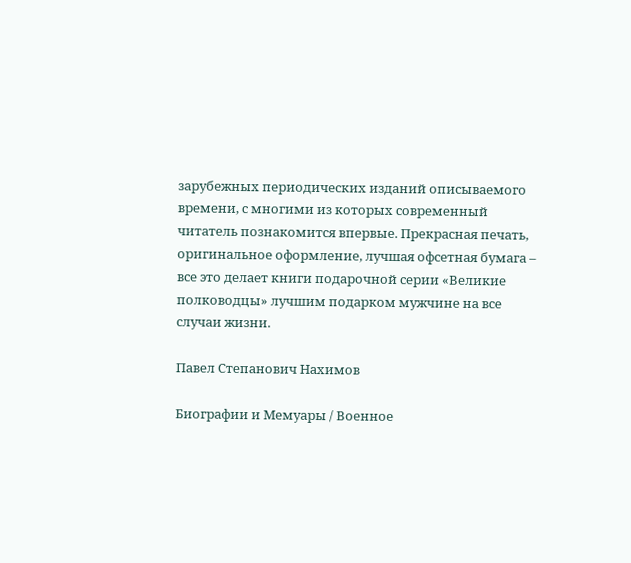зарубежных периодических изданий описываемого времени, с многими из которых современный читатель познакомится впервые. Прекрасная печать, оригинальное оформление, лучшая офсетная бумага – все это делает книги подарочной серии «Великие полководцы» лучшим подарком мужчине на все случаи жизни.

Павел Степанович Нахимов

Биографии и Мемуары / Военное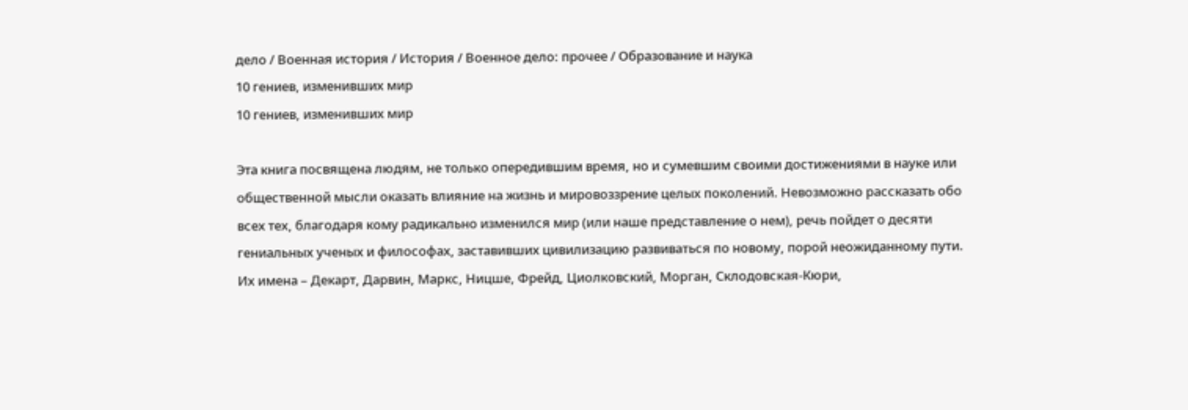дело / Военная история / История / Военное дело: прочее / Образование и наука
10 гениев, изменивших мир
10 гениев, изменивших мир

Эта книга посвящена людям, не только опередившим время, но и сумевшим своими достижениями в науке или общественной мысли оказать влияние на жизнь и мировоззрение целых поколений. Невозможно рассказать обо всех тех, благодаря кому радикально изменился мир (или наше представление о нем), речь пойдет о десяти гениальных ученых и философах, заставивших цивилизацию развиваться по новому, порой неожиданному пути. Их имена – Декарт, Дарвин, Маркс, Ницше, Фрейд, Циолковский, Морган, Склодовская-Кюри,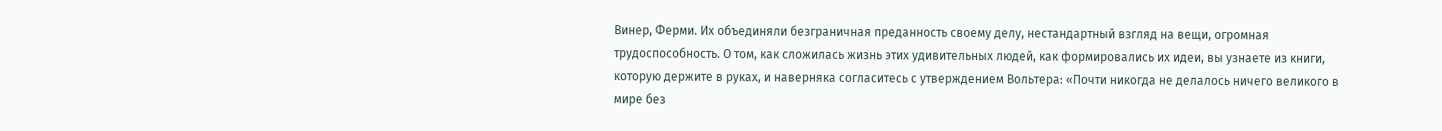Винер, Ферми. Их объединяли безграничная преданность своему делу, нестандартный взгляд на вещи, огромная трудоспособность. О том, как сложилась жизнь этих удивительных людей, как формировались их идеи, вы узнаете из книги, которую держите в руках, и наверняка согласитесь с утверждением Вольтера: «Почти никогда не делалось ничего великого в мире без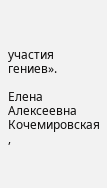участия гениев».

Елена Алексеевна Кочемировская ,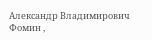Александр Владимирович Фомин ,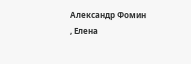Александр Фомин , Елена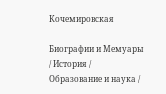Кочемировская

Биографии и Мемуары / История / Образование и наука /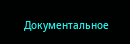Документальное